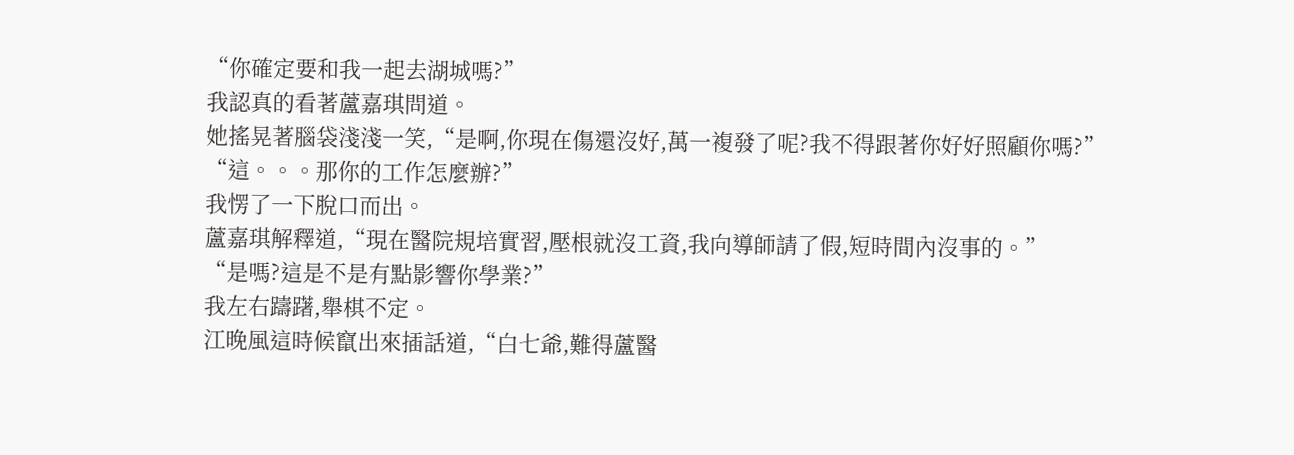“你確定要和我一起去湖城嗎?”
我認真的看著蘆嘉琪問道。
她搖晃著腦袋淺淺一笑,“是啊,你現在傷還沒好,萬一複發了呢?我不得跟著你好好照顧你嗎?”
“這。。。那你的工作怎麼辦?”
我愣了一下脫口而出。
蘆嘉琪解釋道,“現在醫院規培實習,壓根就沒工資,我向導師請了假,短時間內沒事的。”
“是嗎?這是不是有點影響你學業?”
我左右躊躇,舉棋不定。
江晚風這時候竄出來插話道,“白七爺,難得蘆醫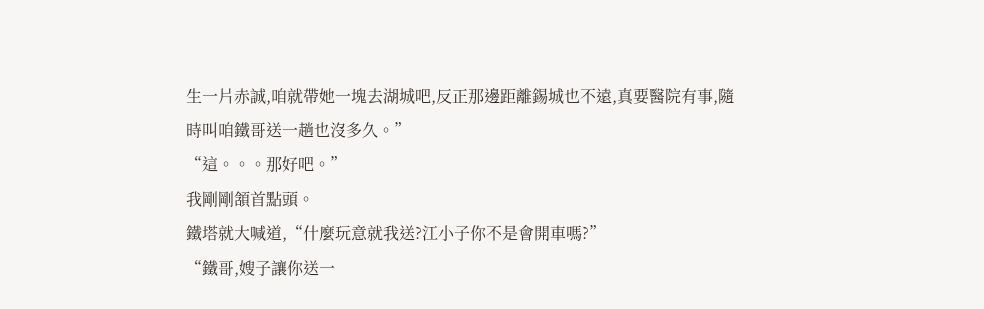生一片赤誠,咱就帶她一塊去湖城吧,反正那邊距離錫城也不遠,真要醫院有事,隨時叫咱鐵哥送一趟也沒多久。”
“這。。。那好吧。”
我剛剛頷首點頭。
鐵塔就大喊道,“什麼玩意就我送?江小子你不是會開車嗎?”
“鐵哥,嫂子讓你送一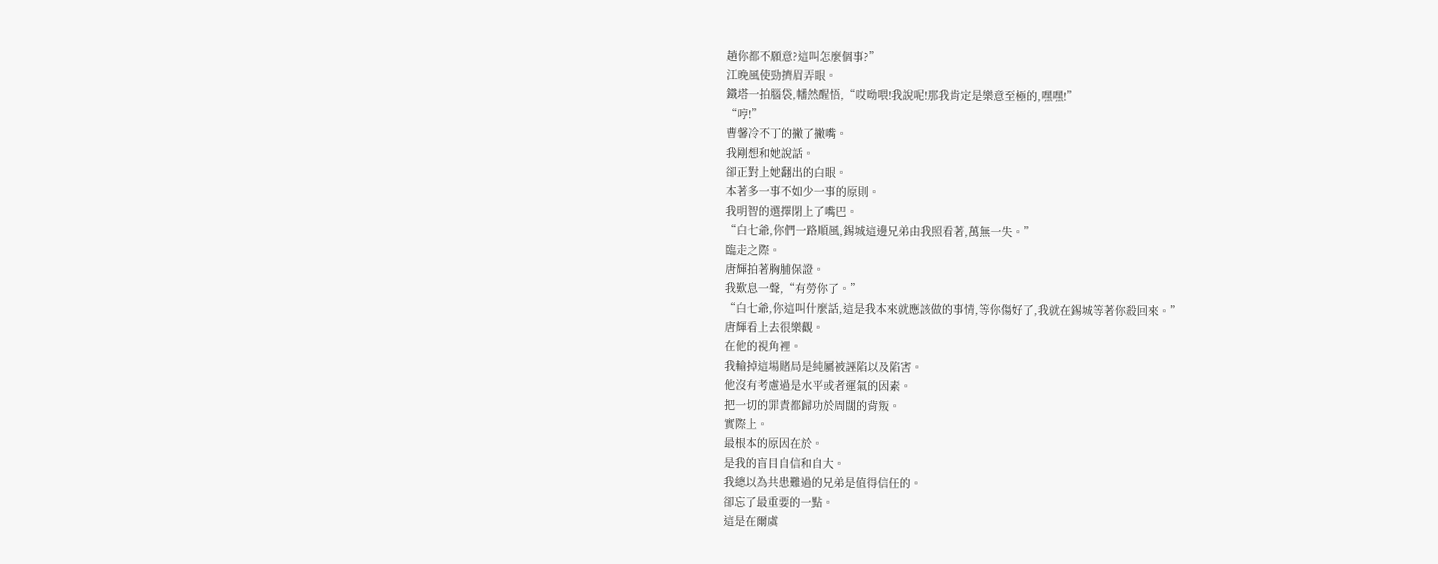趟你都不願意?這叫怎麼個事?”
江晚風使勁擠眉弄眼。
鐵塔一拍腦袋,幡然醒悟,“哎呦喂!我說呢!那我肯定是樂意至極的,嘿嘿!”
“哼!”
曹馨冷不丁的撇了撇嘴。
我剛想和她說話。
卻正對上她翻出的白眼。
本著多一事不如少一事的原則。
我明智的選擇閉上了嘴巴。
“白七爺,你們一路順風,錫城這邊兄弟由我照看著,萬無一失。”
臨走之際。
唐輝拍著胸脯保證。
我歎息一聲,“有勞你了。”
“白七爺,你這叫什麼話,這是我本來就應該做的事情,等你傷好了,我就在錫城等著你殺回來。”
唐輝看上去很樂觀。
在他的視角裡。
我輸掉這場賭局是純屬被誣陷以及陷害。
他沒有考慮過是水平或者運氣的因素。
把一切的罪責都歸功於周闊的背叛。
實際上。
最根本的原因在於。
是我的盲目自信和自大。
我總以為共患難過的兄弟是值得信任的。
卻忘了最重要的一點。
這是在爾虞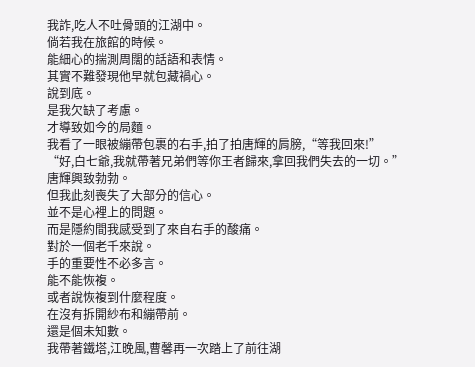我詐,吃人不吐骨頭的江湖中。
倘若我在旅館的時候。
能細心的揣測周闊的話語和表情。
其實不難發現他早就包藏禍心。
說到底。
是我欠缺了考慮。
才導致如今的局麵。
我看了一眼被繃帶包裹的右手,拍了拍唐輝的肩膀,“等我回來!”
“好,白七爺,我就帶著兄弟們等你王者歸來,拿回我們失去的一切。”
唐輝興致勃勃。
但我此刻喪失了大部分的信心。
並不是心裡上的問題。
而是隱約間我感受到了來自右手的酸痛。
對於一個老千來說。
手的重要性不必多言。
能不能恢複。
或者說恢複到什麼程度。
在沒有拆開紗布和繃帶前。
還是個未知數。
我帶著鐵塔,江晚風,曹馨再一次踏上了前往湖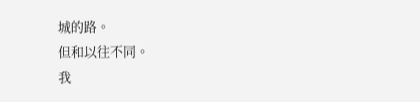城的路。
但和以往不同。
我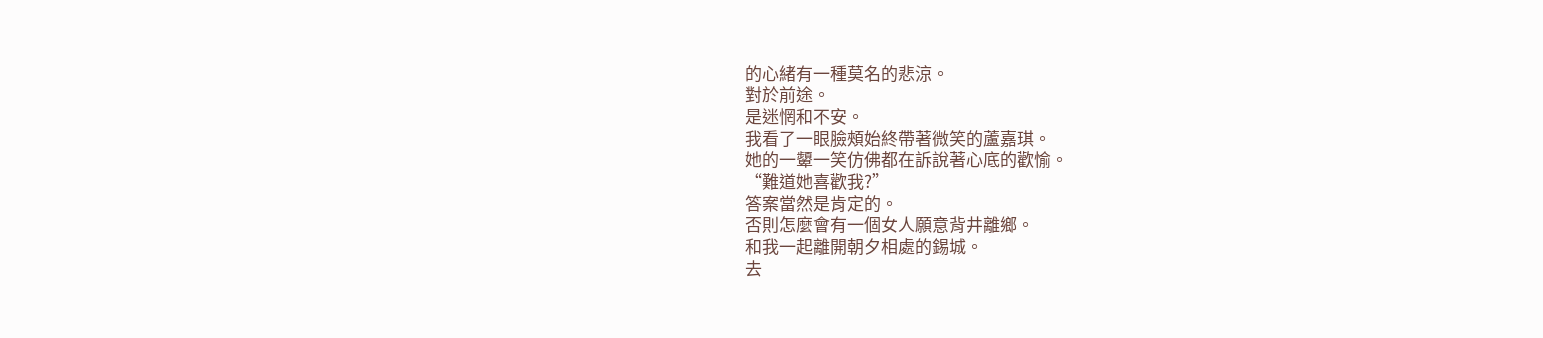的心緒有一種莫名的悲涼。
對於前途。
是迷惘和不安。
我看了一眼臉頰始終帶著微笑的蘆嘉琪。
她的一顰一笑仿佛都在訴說著心底的歡愉。
“難道她喜歡我?”
答案當然是肯定的。
否則怎麼會有一個女人願意背井離鄉。
和我一起離開朝夕相處的錫城。
去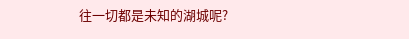往一切都是未知的湖城呢?